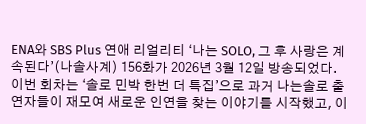ENA와 SBS Plus 연애 리얼리티 ‘나는 SOLO, 그 후 사랑은 계속된다’(나솔사계) 156화가 2026년 3월 12일 방송되었다. 이번 회차는 ‘솔로 민박 한번 더 특집’으로 과거 나는솔로 출연자들이 재모여 새로운 인연을 찾는 이야기를 시작했고, 이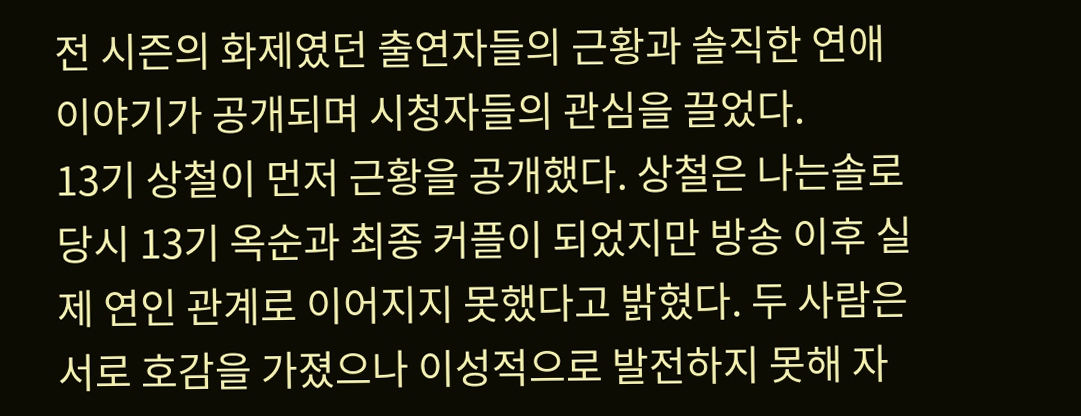전 시즌의 화제였던 출연자들의 근황과 솔직한 연애 이야기가 공개되며 시청자들의 관심을 끌었다.
13기 상철이 먼저 근황을 공개했다. 상철은 나는솔로 당시 13기 옥순과 최종 커플이 되었지만 방송 이후 실제 연인 관계로 이어지지 못했다고 밝혔다. 두 사람은 서로 호감을 가졌으나 이성적으로 발전하지 못해 자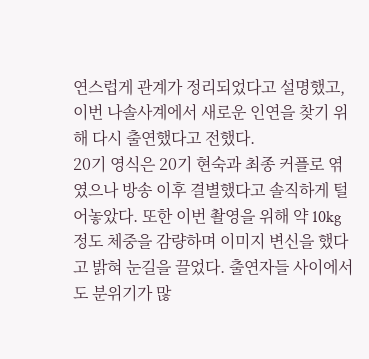연스럽게 관계가 정리되었다고 설명했고, 이번 나솔사계에서 새로운 인연을 찾기 위해 다시 출연했다고 전했다.
20기 영식은 20기 현숙과 최종 커플로 엮였으나 방송 이후 결별했다고 솔직하게 털어놓았다. 또한 이번 촬영을 위해 약 10kg 정도 체중을 감량하며 이미지 변신을 했다고 밝혀 눈길을 끌었다. 출연자들 사이에서도 분위기가 많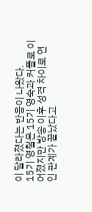이 달라졌다는 반응이 나왔다.
15기 영철은 15기 영숙과 커플로 이어졌지만 방송 이후 성격 차이로 연인 관계가 끝났다고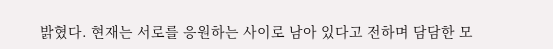밝혔다. 현재는 서로를 응원하는 사이로 남아 있다고 전하며 담담한 모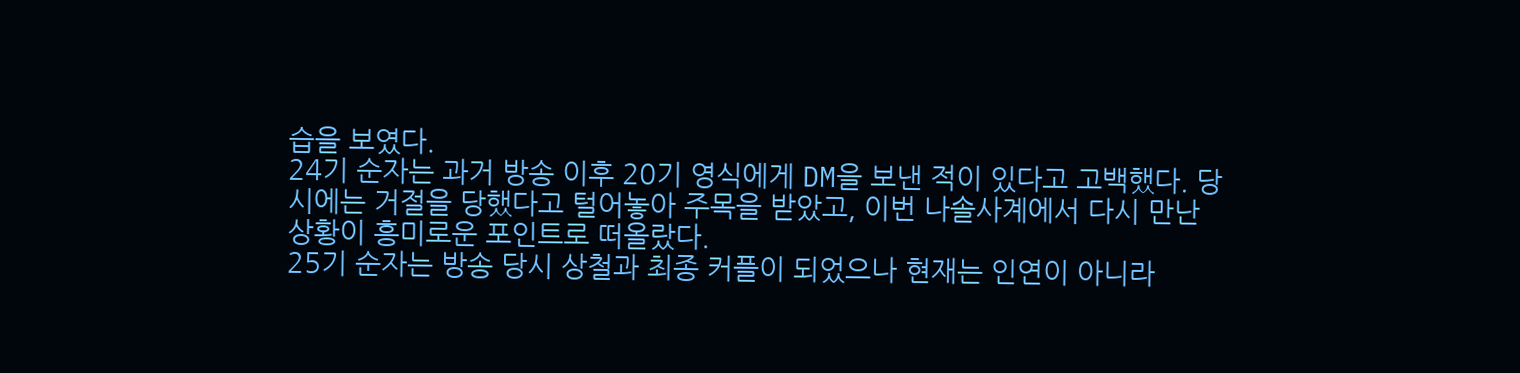습을 보였다.
24기 순자는 과거 방송 이후 20기 영식에게 DM을 보낸 적이 있다고 고백했다. 당시에는 거절을 당했다고 털어놓아 주목을 받았고, 이번 나솔사계에서 다시 만난 상황이 흥미로운 포인트로 떠올랐다.
25기 순자는 방송 당시 상철과 최종 커플이 되었으나 현재는 인연이 아니라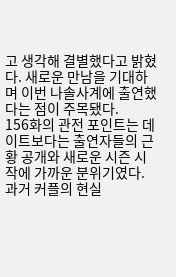고 생각해 결별했다고 밝혔다. 새로운 만남을 기대하며 이번 나솔사계에 출연했다는 점이 주목됐다.
156화의 관전 포인트는 데이트보다는 출연자들의 근황 공개와 새로운 시즌 시작에 가까운 분위기였다. 과거 커플의 현실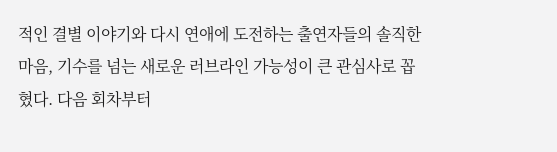적인 결별 이야기와 다시 연애에 도전하는 출연자들의 솔직한 마음, 기수를 넘는 새로운 러브라인 가능성이 큰 관심사로 꼽혔다. 다음 회차부터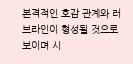본격적인 호감 관계와 러브라인이 형성될 것으로 보이며 시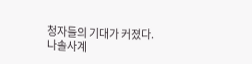청자들의 기대가 커졌다.
나솔사계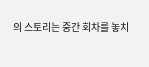의 스토리는 중간 회차를 놓치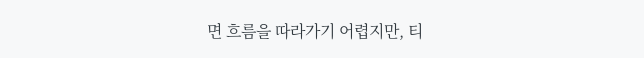면 흐름을 따라가기 어렵지만, 티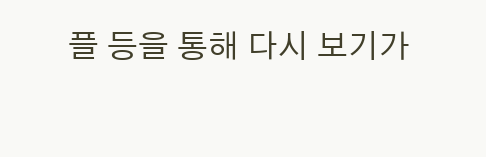플 등을 통해 다시 보기가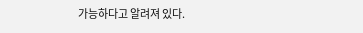가능하다고 알려져 있다.